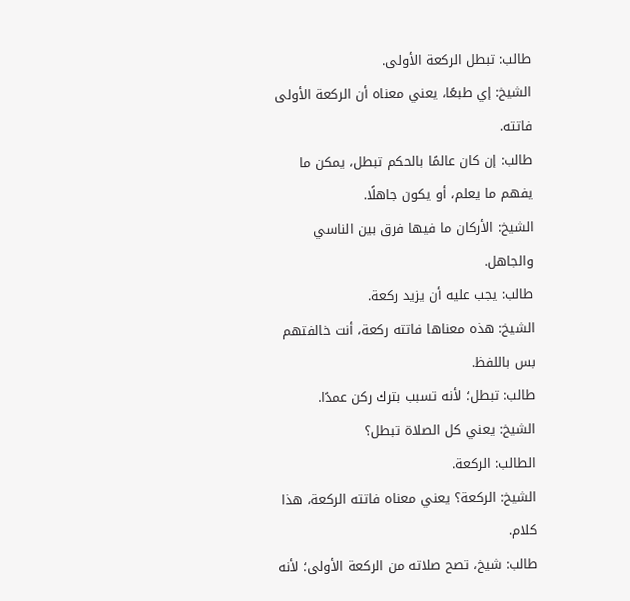طالب: تبطل الركعة الأولى.
الشيخ: إي طبعًا، يعني معناه أن الركعة الأولى فاتته.
طالب: إن كان عالمًا بالحكم تبطل، يمكن ما يفهم ما يعلم، أو يكون جاهلًا.
الشيخ: الأركان ما فيها فرق بين الناسي والجاهل.
طالب: يجب عليه أن يزيد ركعة.
الشيخ: هذه معناها فاتته ركعة، أنت خالفتهم بس باللفظ.
طالب: تبطل؛ لأنه تسبب بترك ركن عمدًا.
الشيخ: يعني كل الصلاة تبطل؟
الطالب: الركعة.
الشيخ: الركعة؟ يعني معناه فاتته الركعة، هذا كلام.
طالب: شيخ، تصح صلاته من الركعة الأولى؛ لأنه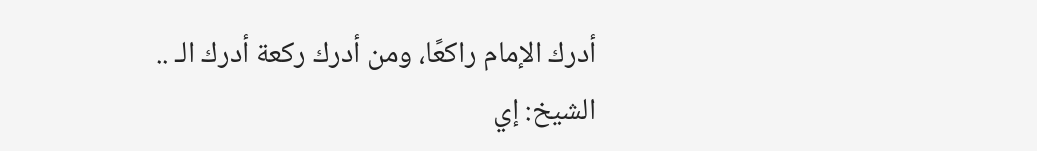أدرك الإمام راكعًا، ومن أدرك ركعة أدرك الـ ..
الشيخ: إي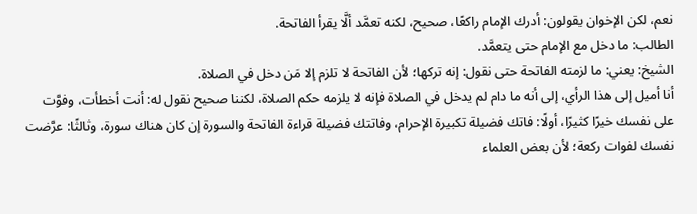نعم، لكن الإخوان يقولون: أدرك الإمام راكعًا، صحيح، لكنه تعمَّد ألَّا يقرأ الفاتحة.
الطالب: ما دخل مع الإمام حتى يتعمَّد.
الشيخ: يعني: ما لزمته الفاتحة حتى نقول: إنه تركها؛ لأن الفاتحة لا تلزم إلا مَن دخل في الصلاة.
أنا أميل إلى هذا الرأي، إلى أنه ما دام لم يدخل في الصلاة فإنه لا يلزمه حكم الصلاة، لكننا صحيح نقول له: أنت أخطأت، وفوَّت على نفسك خيرًا كثيرًا، أولًا: فاتك فضيلة تكبيرة الإحرام، وفاتتك فضيلة قراءة الفاتحة والسورة إن كان هناك سورة، وثالثًا: عرَّضت نفسك لفوات ركعة؛ لأن بعض العلماء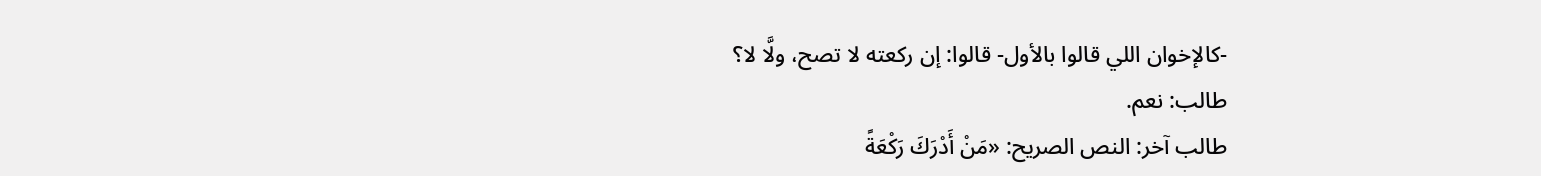-كالإخوان اللي قالوا بالأول- قالوا: إن ركعته لا تصح، ولَّا لا؟
طالب: نعم.
طالب آخر: النص الصريح: «مَنْ أَدْرَكَ رَكْعَةً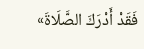فَقَدْ أَدْرَكَ الصَّلَاةَ»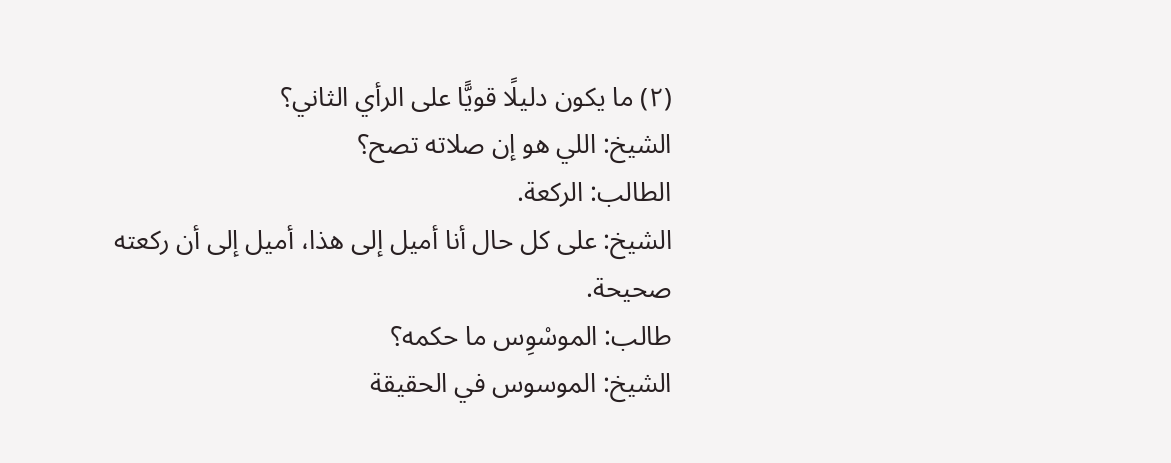(٢) ما يكون دليلًا قويًّا على الرأي الثاني؟
الشيخ: اللي هو إن صلاته تصح؟
الطالب: الركعة.
الشيخ: على كل حال أنا أميل إلى هذا، أميل إلى أن ركعته صحيحة.
طالب: الموسْوِس ما حكمه؟
الشيخ: الموسوس في الحقيقة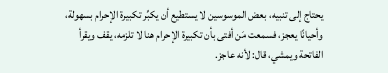يحتاج إلى تنبيه، بعض الموسوسين لا يستطيع أن يكبِّر تكبيرة الإحرام بسهولة، وأحيانًا يعجز، فسمعت مَن أفتى بأن تكبيرة الإحرام هنا لا تلزمه، يقف ويقرأ الفاتحة ويمشي، قال: لأنه عاجز.